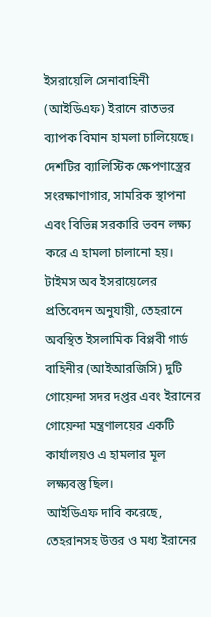ইসরায়েলি সেনাবাহিনী (আইডিএফ) ইরানে রাতভর ব্যাপক বিমান হামলা চালিয়েছে। দেশটির ব্যালিস্টিক ক্ষেপণাস্ত্রের সংরক্ষাণাগার, সামরিক স্থাপনা এবং বিভিন্ন সরকারি ভবন লক্ষ্য করে এ হামলা চালানো হয়।
টাইমস অব ইসরায়েলের প্রতিবেদন অনুযায়ী, তেহরানে অবস্থিত ইসলামিক বিপ্লবী গার্ড বাহিনীর (আইআরজিসি) দুটি গোয়েন্দা সদর দপ্তর এবং ইরানের গোয়েন্দা মন্ত্রণালয়ের একটি কার্যালয়ও এ হামলার মূল লক্ষ্যবস্তু ছিল।
আইডিএফ দাবি করেছে, তেহরানসহ উত্তর ও মধ্য ইরানের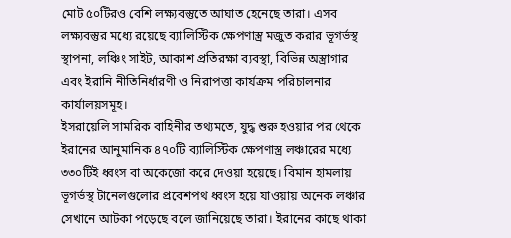মোট ৫০টিরও বেশি লক্ষ্যবস্তুতে আঘাত হেনেছে তারা। এসব লক্ষ্যবস্তুর মধ্যে রয়েছে ব্যালিস্টিক ক্ষেপণাস্ত্র মজুত করার ভূগর্ভস্থ স্থাপনা, লঞ্চিং সাইট, আকাশ প্রতিরক্ষা ব্যবস্থা, বিভিন্ন অস্ত্রাগার এবং ইরানি নীতিনির্ধারণী ও নিরাপত্তা কার্যক্রম পরিচালনার কার্যালয়সমূহ।
ইসরায়েলি সামরিক বাহিনীর তথ্যমতে, যুদ্ধ শুরু হওয়ার পর থেকে ইরানের আনুমানিক ৪৭০টি ব্যালিস্টিক ক্ষেপণাস্ত্র লঞ্চারের মধ্যে ৩৩০টিই ধ্বংস বা অকেজো করে দেওয়া হয়েছে। বিমান হামলায় ভূগর্ভস্থ টানেলগুলোর প্রবেশপথ ধ্বংস হয়ে যাওয়ায় অনেক লঞ্চার সেখানে আটকা পড়েছে বলে জানিয়েছে তারা। ইরানের কাছে থাকা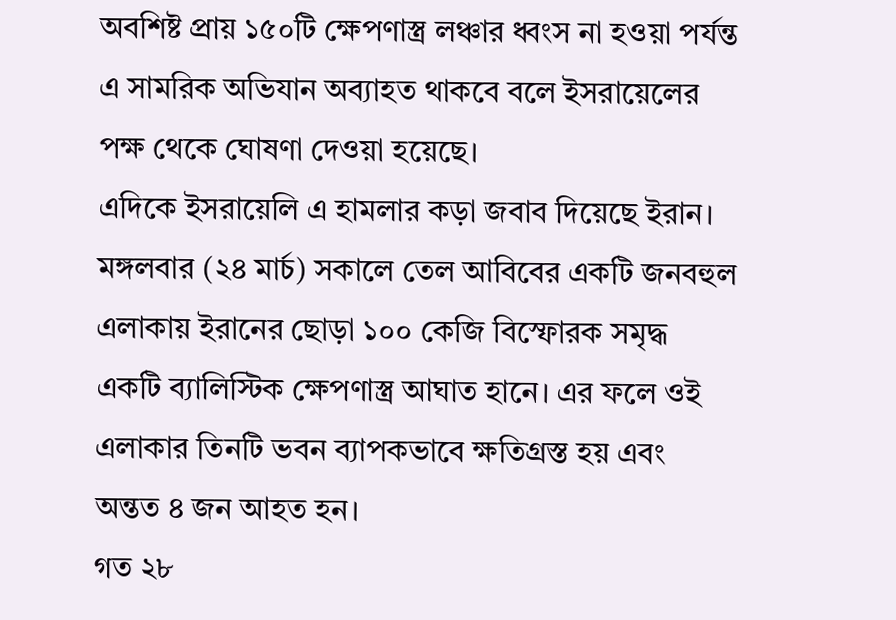অবশিষ্ট প্রায় ১৫০টি ক্ষেপণাস্ত্র লঞ্চার ধ্বংস না হওয়া পর্যন্ত এ সামরিক অভিযান অব্যাহত থাকবে বলে ইসরায়েলের পক্ষ থেকে ঘোষণা দেওয়া হয়েছে।
এদিকে ইসরায়েলি এ হামলার কড়া জবাব দিয়েছে ইরান। মঙ্গলবার (২৪ মার্চ) সকালে তেল আবিবের একটি জনবহুল এলাকায় ইরানের ছোড়া ১০০ কেজি বিস্ফোরক সমৃদ্ধ একটি ব্যালিস্টিক ক্ষেপণাস্ত্র আঘাত হানে। এর ফলে ওই এলাকার তিনটি ভবন ব্যাপকভাবে ক্ষতিগ্রস্ত হয় এবং অন্তত ৪ জন আহত হন।
গত ২৮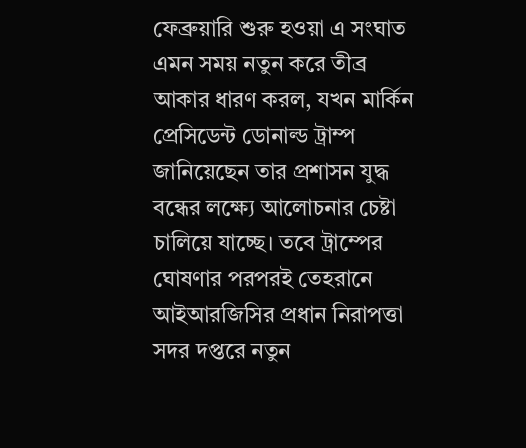ফেব্রুয়ারি শুরু হওয়া এ সংঘাত এমন সময় নতুন করে তীব্র আকার ধারণ করল, যখন মার্কিন প্রেসিডেন্ট ডোনাল্ড ট্রাম্প জানিয়েছেন তার প্রশাসন যুদ্ধ বন্ধের লক্ষ্যে আলোচনার চেষ্টা চালিয়ে যাচ্ছে। তবে ট্রাম্পের ঘোষণার পরপরই তেহরানে আইআরজিসির প্রধান নিরাপত্তা সদর দপ্তরে নতুন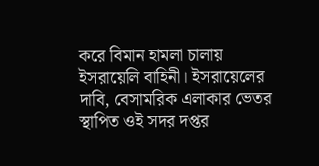করে বিমান হামলা চালায় ইসরায়েলি বাহিনী। ইসরায়েলের দাবি, বেসামরিক এলাকার ভেতর স্থাপিত ওই সদর দপ্তর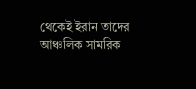থেকেই ইরান তাদের আঞ্চলিক সামরিক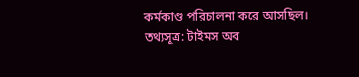কর্মকাণ্ড পরিচালনা করে আসছিল।
তথ্যসূত্র: টাইমস অব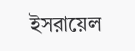ইসরায়েল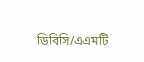ডিবিসি/এএমটি